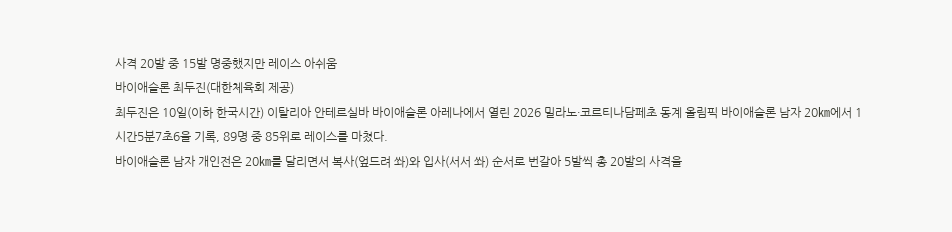사격 20발 중 15발 명중했지만 레이스 아쉬움
바이애슬론 최두진(대한체육회 제공)
최두진은 10일(이하 한국시간) 이탈리아 안테르실바 바이애슬론 아레나에서 열린 2026 밀라노·코르티나담페초 동계 올림픽 바이애슬론 남자 20㎞에서 1시간5분7초6을 기록, 89명 중 85위로 레이스를 마쳤다.
바이애슬론 남자 개인전은 20㎞를 달리면서 복사(엎드려 쏴)와 입사(서서 쏴) 순서로 번갈아 5발씩 총 20발의 사격을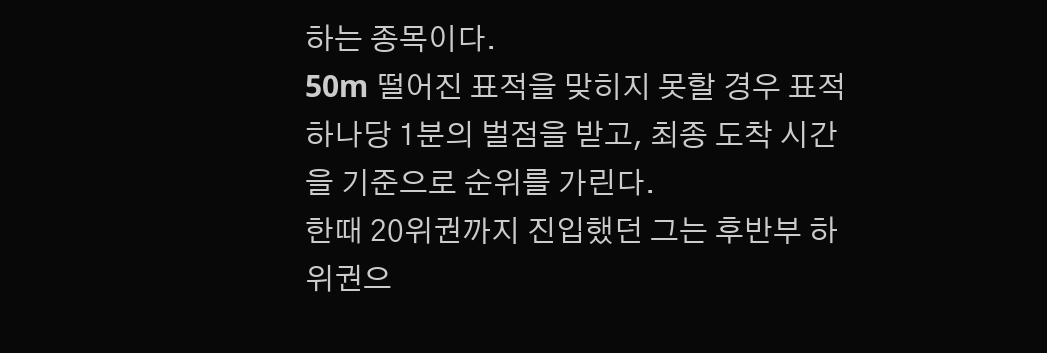하는 종목이다.
50m 떨어진 표적을 맞히지 못할 경우 표적 하나당 1분의 벌점을 받고, 최종 도착 시간을 기준으로 순위를 가린다.
한때 20위권까지 진입했던 그는 후반부 하위권으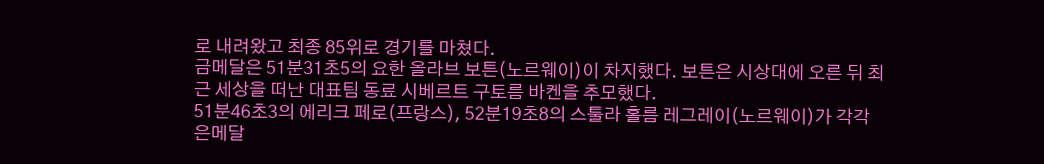로 내려왔고 최종 85위로 경기를 마쳤다.
금메달은 51분31초5의 요한 올라브 보튼(노르웨이)이 차지했다. 보튼은 시상대에 오른 뒤 최근 세상을 떠난 대표팀 동료 시베르트 구토름 바켄을 추모했다.
51분46초3의 에리크 페로(프랑스), 52분19초8의 스툴라 홀름 레그레이(노르웨이)가 각각 은메달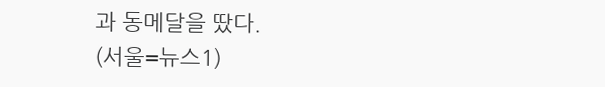과 동메달을 땄다.
(서울=뉴스1)